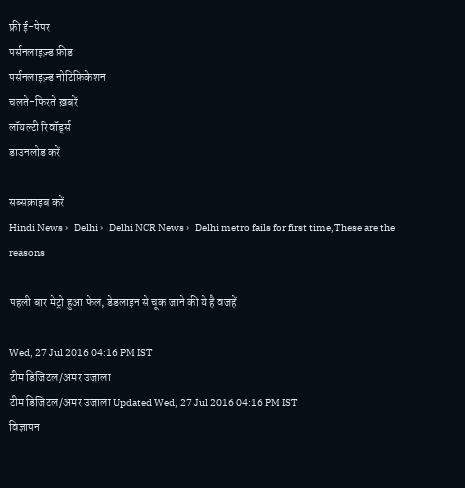फ्री ई-पेपर
पर्सनलाइज़्ड फ़ीड
पर्सनलाइज़्ड नोटिफ़िकेशन
चलते-फिरते ख़बरें
लॉयल्टी रिवॉर्ड्स
डाउनलोड करें

सब्सक्राइब करें
Hindi News ›   Delhi ›   Delhi NCR News ›   Delhi metro fails for first time,These are the reasons

पहली बार मेट्रो हुआ फेल, डेडलाइन से चूक जाने की ये है वजहें

Wed, 27 Jul 2016 04:16 PM IST
टीम डिजिटल/अमर उजाला
टीम डिजिटल/अमर उजाला Updated Wed, 27 Jul 2016 04:16 PM IST
विज्ञापन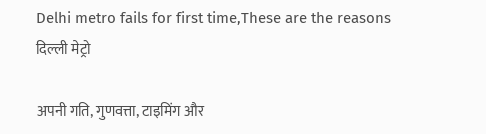Delhi metro fails for first time,These are the reasons
दिल्ली मेट्रो

अपनी गति, गुणवत्ता, टाइमिंग और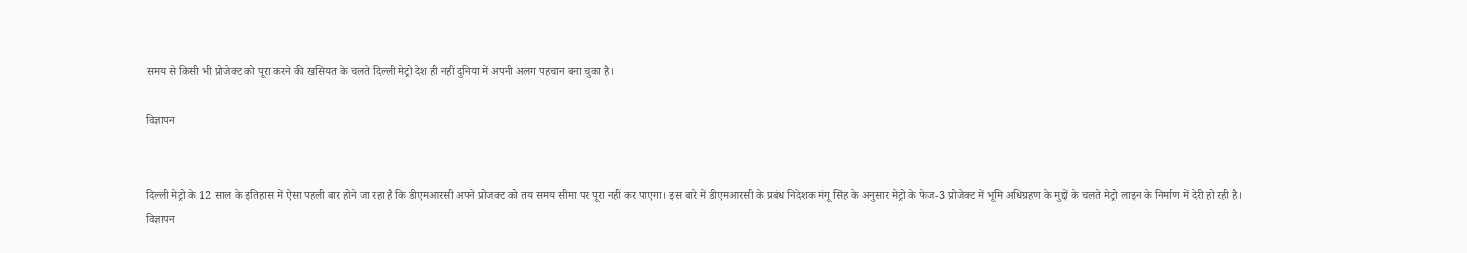समय से किसी भी प्रोजेक्ट को पूरा करने की खसियत के चलते दिल्ली मेट्रो देश ही नहीं दुनिया में अपनी अलग पहचान बना चुका है।

विज्ञापन


दिल्ली मेट्रो के 12 साल के इतिहास में ऐसा पहली बार होने जा रहा है कि डीएमआरसी अपने प्रोजक्ट को तय समय सीमा पर पूरा नहीं कर पाएगा। इस बारे में डीएमआरसी के प्रबंध निदेशक मंगू सिंह के अनुसार मेट्रो के फेज-3 प्रोजेक्ट में भूमि अधिग्रहण के मुद्दों के चलते मेट्रो लाइन के निर्माण में देरी हो रही है।
विज्ञापन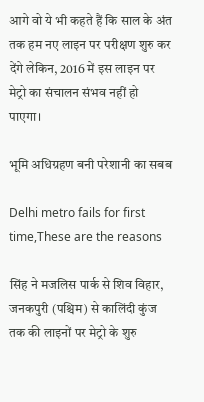आगे वो ये भी कहते हैं कि साल के अंत तक हम नए लाइन पर परीक्षण शुरु कर देंगे लेकिन, 2016 में इस लाइन पर मेट्रो का संचालन संभव नहीं हो पाएगा।

भूमि अधिग्रहण बनी परेशानी का सबब

Delhi metro fails for first time,These are the reasons

सिंह ने मजलिस पार्क से शिव विहार, जनकपुरी (पश्चिम) से कालिंदी कुंज तक की लाइनों पर मेट्रो के शुरु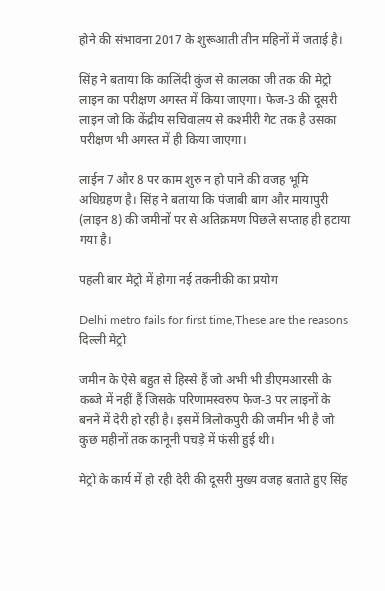होने की संभावना 2017 के शुरूआती तीन महिनों में जताई है।

सिंह ने बताया कि कालिंदी कुंज से कालका जी तक की मेट्रो लाइन का परीक्षण अगस्त में किया जाएगा। फेज-3 की दूसरी लाइन जो कि केंद्रीय सचिवालय से कश्मीरी गेट तक है उसका परीक्षण भी अगस्त में ही किया जाएगा।

लाईन 7 और 8 पर काम शुरु न हो पाने की वजह भूमि अधिग्रहण है। सिंह ने बताया कि पंजाबी बाग और मायापुरी (लाइन 8) की जमीनों पर से अतिक्रमण पिछले सप्ताह ही हटाया गया है।

पहली बार मेट्रो में होगा नई तकनीकी का प्रयोग

Delhi metro fails for first time,These are the reasons
दिल्ली मेट्रो

जमीन के ऐसे बहुत से हिस्से हैं जो अभी भी डीएमआरसी के कब्जे में नहीं हैं जिसके परिणामस्वरुप फेज-3 पर लाइनों के बनने में देरी हो रही है। इसमें त्रिलोकपुरी की जमीन भी है जो कुछ महीनों तक कानूनी पचड़े में फंसी हुई थी।

मेट्रो के कार्य में हो रही देरी की दूसरी मुख्य वजह बताते हुए सिंह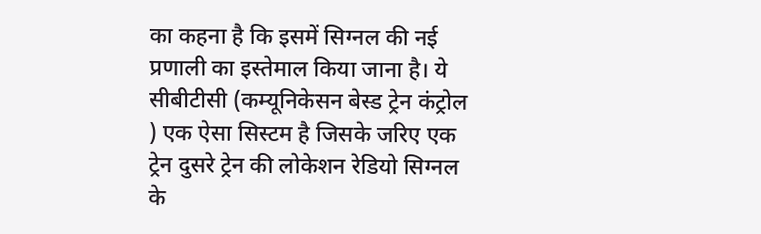का कहना है कि इसमें सिग्नल की नई प्रणाली का इस्तेमाल किया जाना है। ये सीबीटीसी (कम्यूनिकेसन बेस्ड ट्रेन कंट्रोल ) एक ऐसा सिस्टम है जिसके जरिए एक ट्रेन दुसरे ट्रेन की लोकेशन रेडियो सिग्नल के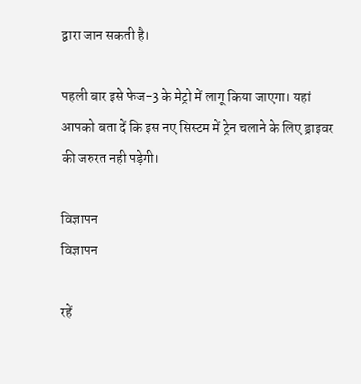द्वारा जान सकती है।

पहली बार इसे फेज-3 के मेट्रो में लागू किया जाएगा। यहां आपको बता दें कि इस नए सिस्टम में ट्रेन चलाने के लिए ड्राइवर की जरुरत नही पड़ेगी।

विज्ञापन
विज्ञापन

रहें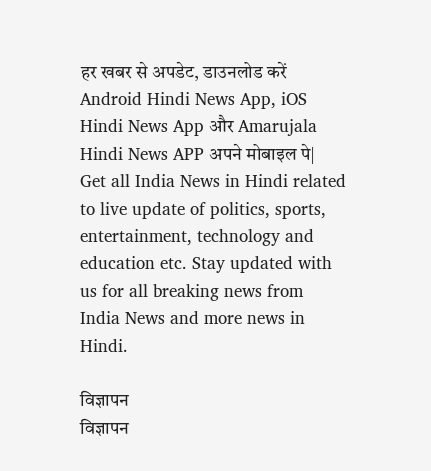हर खबर से अपडेट, डाउनलोड करें Android Hindi News App, iOS Hindi News App और Amarujala Hindi News APP अपने मोबाइल पे|
Get all India News in Hindi related to live update of politics, sports, entertainment, technology and education etc. Stay updated with us for all breaking news from India News and more news in Hindi.

विज्ञापन
विज्ञापन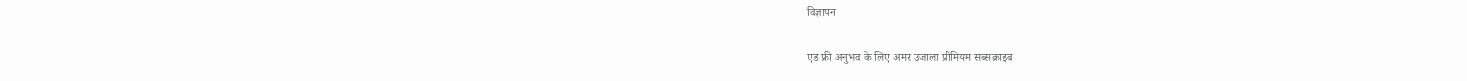विज्ञापन

एड फ्री अनुभव के लिए अमर उजाला प्रीमियम सब्सक्राइब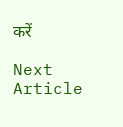करें

Next Article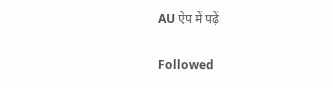AU ऐप में पढ़ें

Followed